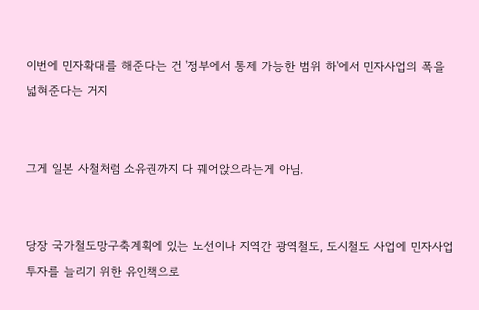이번에 민자확대를 해준다는 건 '정부에서 통제 가능한 범위 하'에서 민자사업의 폭을 넓혀준다는 거지


그게 일본 사철처럼 소유권까지 다 꿰어앉으라는게 아님.


당장 국가철도망구축계획에 있는 노선이나 지역간 광역철도, 도시철도 사업에 민자사업 투자를 늘리기 위한 유인책으로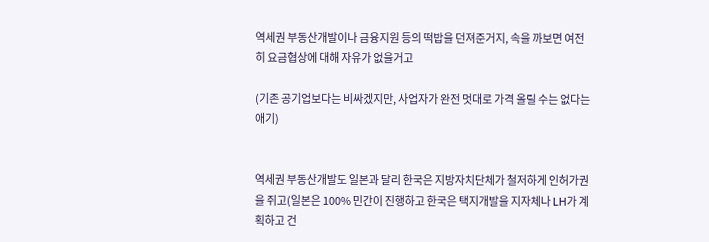역세권 부동산개발이나 금융지원 등의 떡밥을 던져준거지, 속을 까보면 여전히 요금협상에 대해 자유가 없을거고

(기존 공기업보다는 비싸겠지만, 사업자가 완전 멋대로 가격 올릴 수는 없다는 애기)


역세권 부동산개발도 일본과 달리 한국은 지방자치단체가 철저하게 인허가권을 쥐고(일본은 100% 민간이 진행하고 한국은 택지개발을 지자체나 LH가 계획하고 건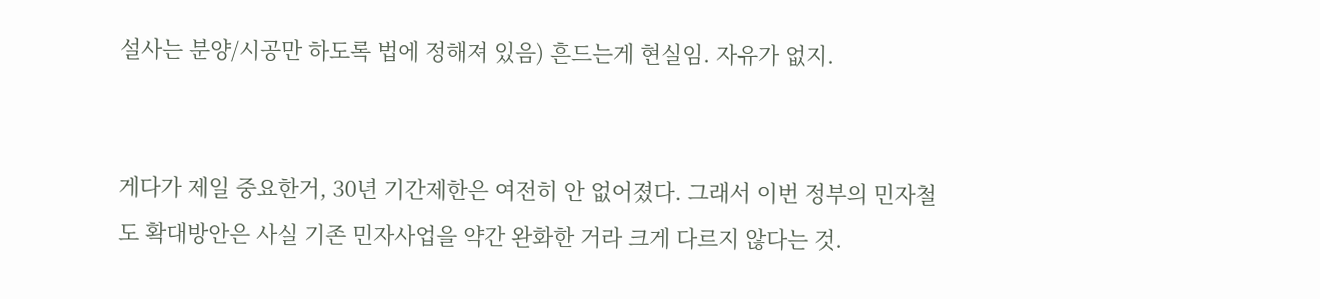설사는 분양/시공만 하도록 법에 정해져 있음) 흔드는게 현실임. 자유가 없지.


게다가 제일 중요한거, 30년 기간제한은 여전히 안 없어졌다. 그래서 이번 정부의 민자철도 확대방안은 사실 기존 민자사업을 약간 완화한 거라 크게 다르지 않다는 것.